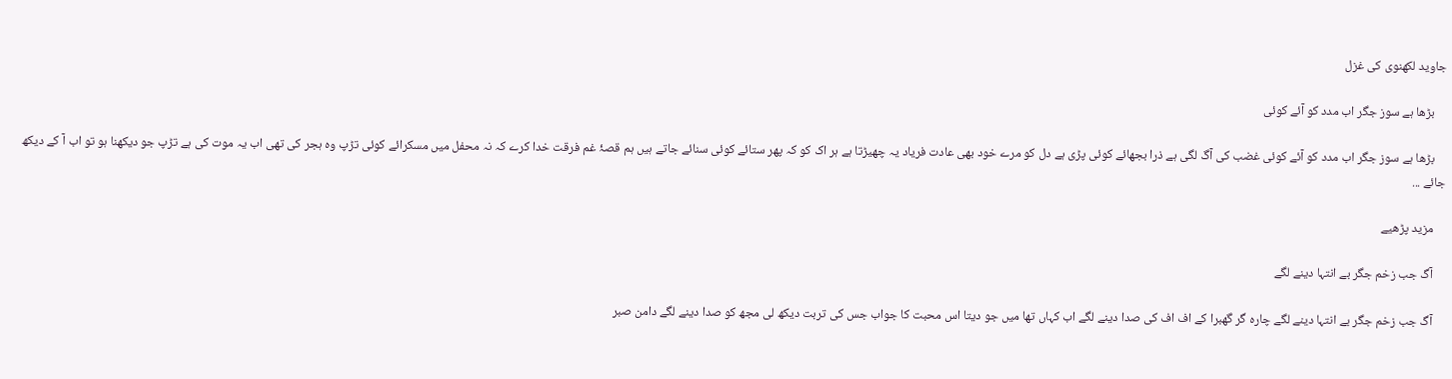جاوید لکھنوی کی غزل

    بڑھا ہے سوز جگر اب مدد کو آئے کوئی

    بڑھا ہے سوز جگر اب مدد کو آئے کوئی غضب کی آگ لگی ہے ذرا بجھائے کوئی پڑی ہے دل کو مرے خود بھی عادت فریاد یہ چھیڑتا ہے ہر اک کو کہ پھر ستائے کوئی سنائے جاتے ہیں ہم قصۂ غم فرقت خدا کرے کہ نہ محفل میں مسکرائے کوئی تڑپ وہ ہجر کی تھی اب یہ موت کی ہے تڑپ جو دیکھنا ہو تو اب آ کے دیکھ جائے ...

    مزید پڑھیے

    آگ جب زخم جگر بے انتہا دینے لگے

    آگ جب زخم جگر بے انتہا دینے لگے چارہ گر گھبرا کے اف اف کی صدا دینے لگے اب کہاں تھا میں جو دیتا اس محبت کا جواب جس کی تربت دیکھ لی مجھ کو صدا دینے لگے دامن صبر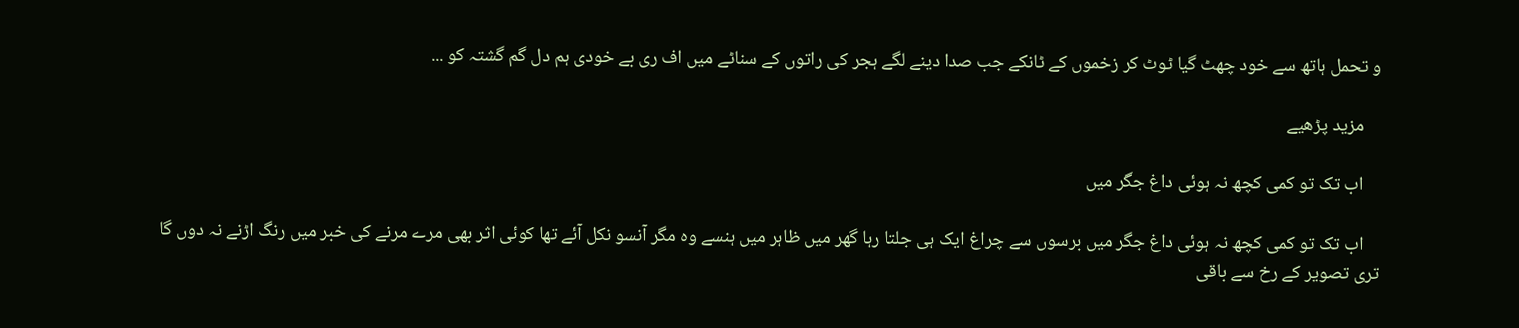و تحمل ہاتھ سے خود چھٹ گیا ٹوٹ کر زخموں کے ٹانکے جب صدا دینے لگے ہجر کی راتوں کے سناٹے میں اف ری بے خودی ہم دل گم گشتہ کو ...

    مزید پڑھیے

    اب تک تو کمی کچھ نہ ہوئی داغ جگر میں

    اب تک تو کمی کچھ نہ ہوئی داغ جگر میں برسوں سے چراغ ایک ہی جلتا رہا گھر میں ظاہر میں ہنسے وہ مگر آنسو نکل آئے تھا کوئی اثر بھی مرے مرنے کی خبر میں رنگ اڑنے نہ دوں گا تری تصویر کے رخ سے باقی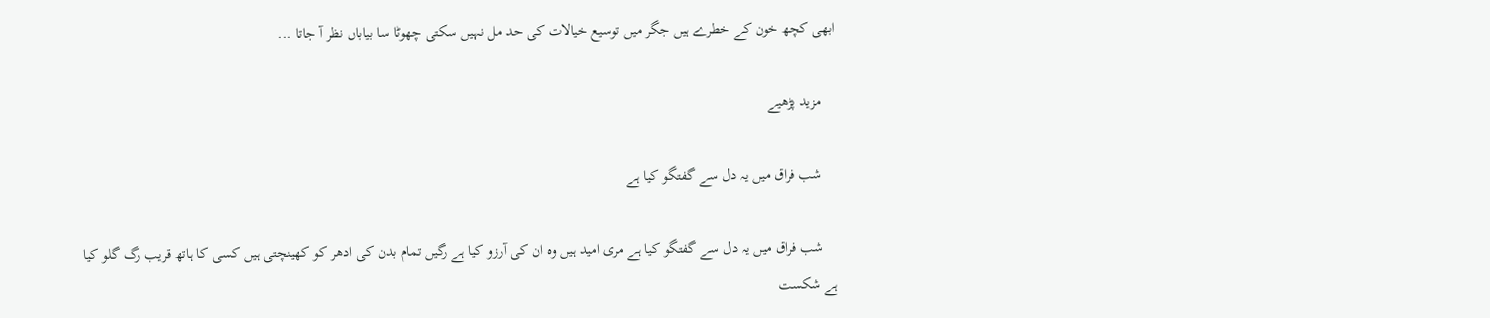ابھی کچھ خون کے خطرے ہیں جگر میں توسیع خیالات کی حد مل نہیں سکتی چھوٹا سا بیاباں نظر آ جاتا ...

    مزید پڑھیے

    شب فراق میں یہ دل سے گفتگو کیا ہے

    شب فراق میں یہ دل سے گفتگو کیا ہے مری امید ہیں وہ ان کی آرزو کیا ہے رگیں تمام بدن کی ادھر کو کھینچتی ہیں کسی کا ہاتھ قریب‌ رگ گلو کیا ہے شکست‌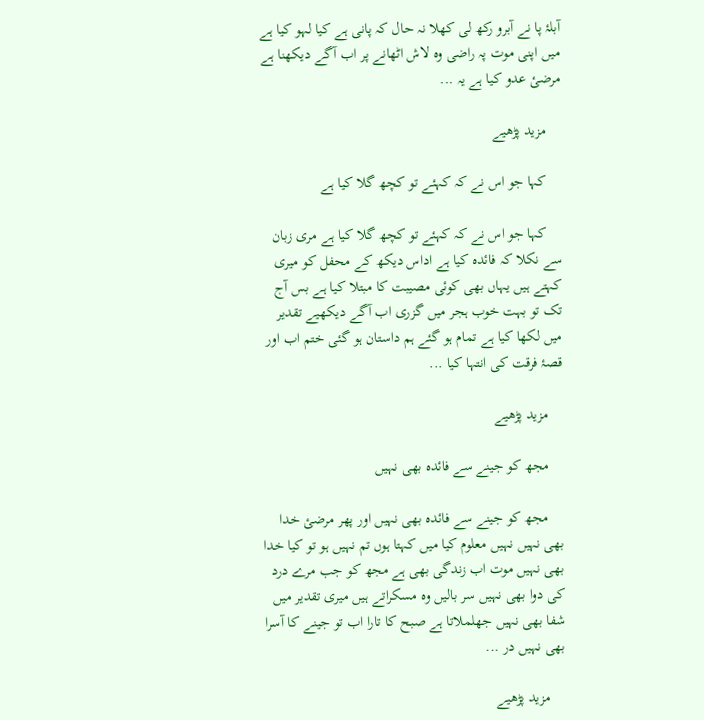آبلۂ پا نے آبرو رکھ لی کھلا نہ حال کہ پانی ہے کیا لہو کیا ہے میں اپنی موت پہ راضی وہ لاش اٹھانے پر اب آگے دیکھنا ہے مرضیٔ عدو کیا ہے یہ ...

    مزید پڑھیے

    کہا جو اس نے کہ کہئے تو کچھ گلا کیا ہے

    کہا جو اس نے کہ کہئے تو کچھ گلا کیا ہے مری زبان سے نکلا کہ فائدہ کیا ہے اداس دیکھ کے محفل کو میری کہتے ہیں یہاں بھی کوئی مصیبت کا مبتلا کیا ہے بس آج تک تو بہت خوب ہجر میں گزری اب آگے دیکھیے تقدیر میں لکھا کیا ہے تمام ہو گئے ہم داستان ہو گئی ختم اب اور قصۂ فرقت کی انتہا کیا ...

    مزید پڑھیے

    مجھ کو جینے سے فائدہ بھی نہیں

    مجھ کو جینے سے فائدہ بھی نہیں اور پھر مرضئ خدا بھی نہیں نہیں معلوم کیا میں کہتا ہوں تم نہیں ہو تو کیا خدا بھی نہیں موت اب زندگی بھی ہے مجھ کو جب مرے درد کی دوا بھی نہیں سر بالیں وہ مسکراتے ہیں میری تقدیر میں شفا بھی نہیں جھلملاتا ہے صبح کا تارا اب تو جینے کا آسرا بھی نہیں در ...

    مزید پڑھیے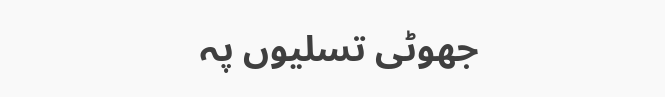جھوٹی تسلیوں پہ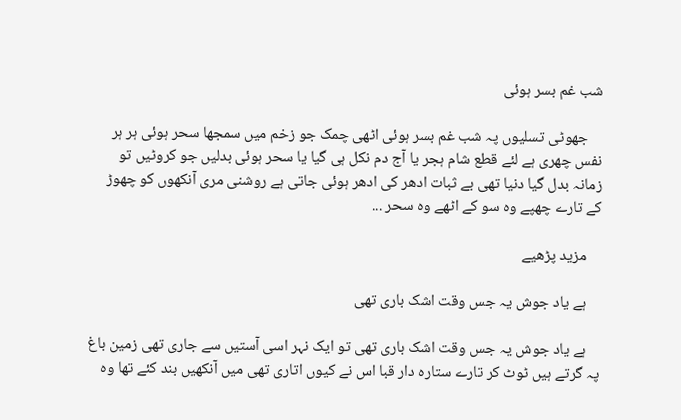شب غم بسر ہوئی

    جھوٹی تسلیوں پہ شب غم بسر ہوئی اٹھی چمک جو زخم میں سمجھا سحر ہوئی ہر ہر نفس چھری ہے لئے قطع‌‌ شام ہجر یا آج دم نکل ہی گیا یا سحر ہوئی بدلیں جو کروٹیں تو زمانہ بدل گیا دنیا تھی بے ثبات ادھر کی ادھر ہوئی جاتی ہے روشنی مری آنکھوں کو چھوڑ کے تارے چھپے وہ سو کے اٹھے وہ سحر ...

    مزید پڑھیے

    ہے یاد جوش یہ جس وقت اشک باری تھی

    ہے یاد جوش یہ جس وقت اشک باری تھی تو ایک نہر اسی آستیں سے جاری تھی زمین باغ پہ گرتے ہیں ٹوٹ کر تارے ستارہ دار قبا اس نے کیوں اتاری تھی میں آنکھیں بند کئے تھا وہ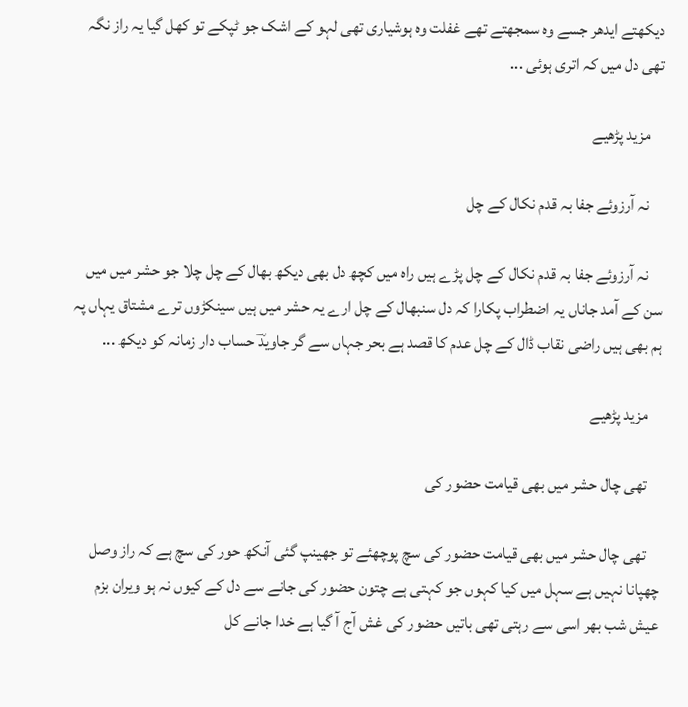دیکھتے ایدھر جسے وہ سمجھتے تھے غفلت وہ ہوشیاری تھی لہو کے اشک جو ٹپکے تو کھل گیا یہ راز نگہ تھی دل میں کہ اتری ہوئی ...

    مزید پڑھیے

    نہ آرزوئے جفا بہ قدم نکال کے چل

    نہ آرزوئے جفا بہ قدم نکال کے چل پڑے ہیں راہ میں کچھ دل بھی دیکھ بھال کے چل چلا جو حشر میں میں سن کے آمد جاناں یہ اضطراب پکارا کہ دل سنبھال کے چل ارے یہ حشر میں ہیں سینکڑوں ترے مشتاق یہاں پہ ہم بھی ہیں راضی نقاب ڈال کے چل عدم کا قصد ہے بحر جہاں سے گر جاویدؔ حساب دار زمانہ کو دیکھ ...

    مزید پڑھیے

    تھی چال حشر میں بھی قیامت حضور کی

    تھی چال حشر میں بھی قیامت حضور کی سچ پوچھئے تو جھینپ گئی آنکھ حور کی سچ ہے کہ راز وصل چھپانا نہیں ہے سہل میں کیا کہوں جو کہتی ہے چتون حضور کی جانے سے دل کے کیوں نہ ہو ویران بزم عیش شب بھر اسی سے رہتی تھی باتیں حضور کی غش آج آ گیا ہے خدا جانے کل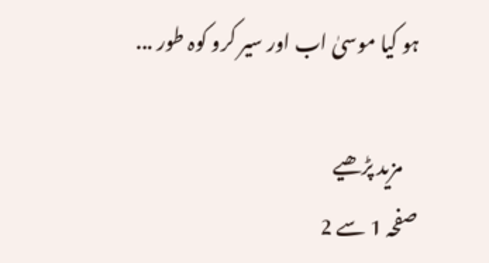ہو کیا موسیٰ اب اور سیر کرو کوہ طور ...

    مزید پڑھیے
صفحہ 1 سے 2